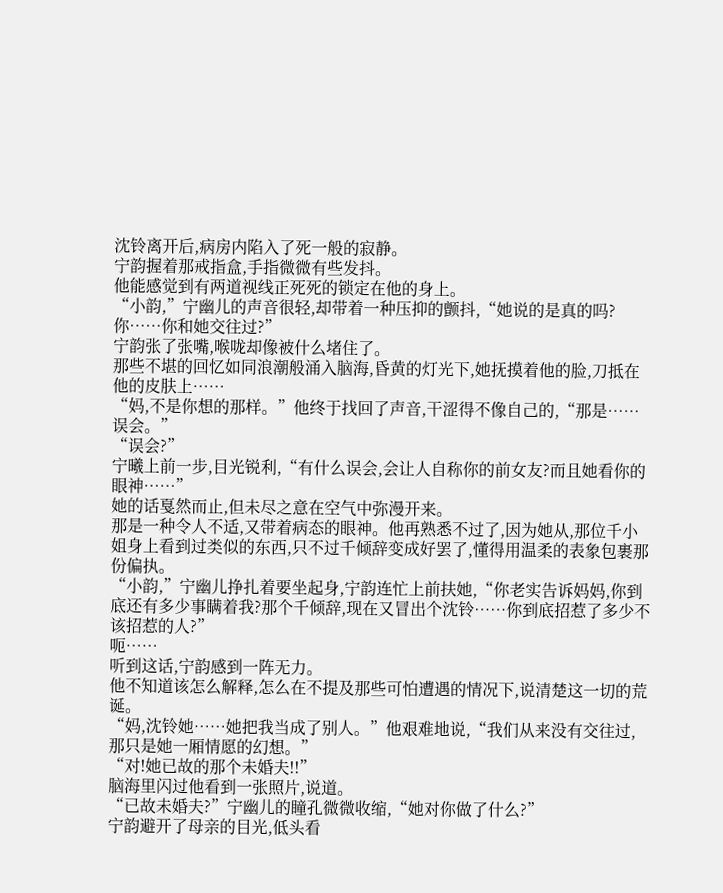沈铃离开后,病房内陷入了死一般的寂静。
宁韵握着那戒指盒,手指微微有些发抖。
他能感觉到有两道视线正死死的锁定在他的身上。
“小韵,”宁幽儿的声音很轻,却带着一种压抑的颤抖,“她说的是真的吗?你……你和她交往过?”
宁韵张了张嘴,喉咙却像被什么堵住了。
那些不堪的回忆如同浪潮般涌入脑海,昏黄的灯光下,她抚摸着他的脸,刀抵在他的皮肤上……
“妈,不是你想的那样。”他终于找回了声音,干涩得不像自己的,“那是……误会。”
“误会?”
宁曦上前一步,目光锐利,“有什么误会,会让人自称你的前女友?而且她看你的眼神……”
她的话戛然而止,但未尽之意在空气中弥漫开来。
那是一种令人不适,又带着病态的眼神。他再熟悉不过了,因为她从,那位千小姐身上看到过类似的东西,只不过千倾辞变成好罢了,懂得用温柔的表象包裹那份偏执。
“小韵,”宁幽儿挣扎着要坐起身,宁韵连忙上前扶她,“你老实告诉妈妈,你到底还有多少事瞒着我?那个千倾辞,现在又冒出个沈铃……你到底招惹了多少不该招惹的人?”
呃……
听到这话,宁韵感到一阵无力。
他不知道该怎么解释,怎么在不提及那些可怕遭遇的情况下,说清楚这一切的荒诞。
“妈,沈铃她……她把我当成了别人。”他艰难地说,“我们从来没有交往过,那只是她一厢情愿的幻想。”
“对!她已故的那个未婚夫!!”
脑海里闪过他看到一张照片,说道。
“已故未婚夫?”宁幽儿的瞳孔微微收缩,“她对你做了什么?”
宁韵避开了母亲的目光,低头看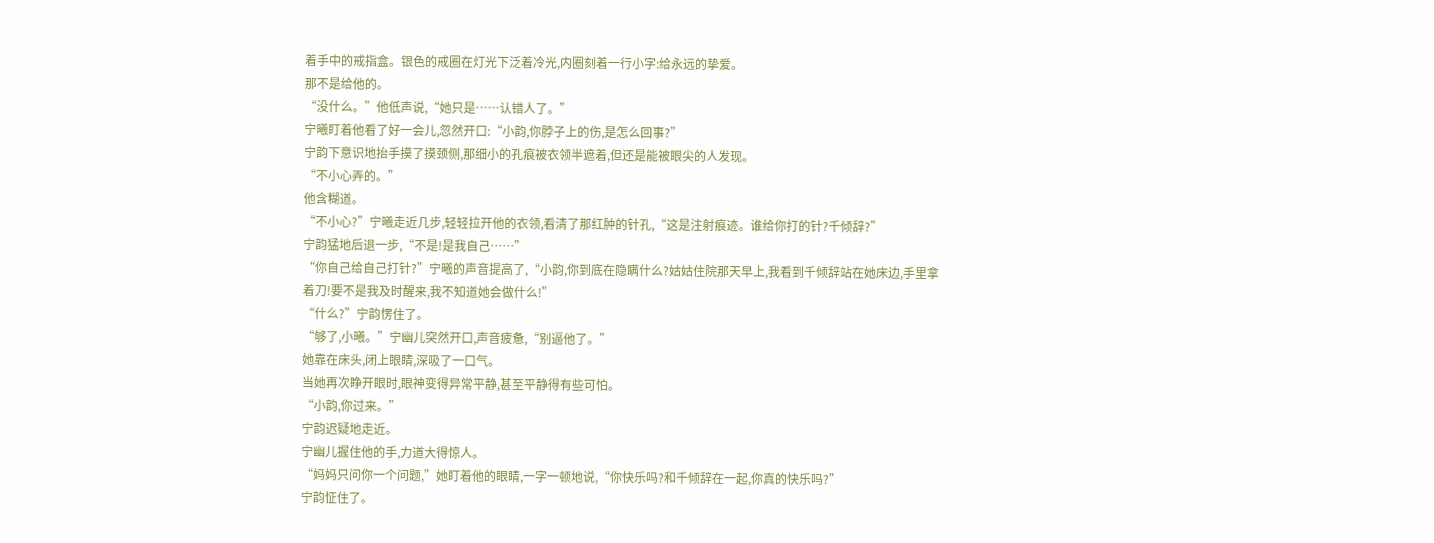着手中的戒指盒。银色的戒圈在灯光下泛着冷光,内圈刻着一行小字:给永远的挚爱。
那不是给他的。
“没什么。”他低声说,“她只是……认错人了。”
宁曦盯着他看了好一会儿,忽然开口:“小韵,你脖子上的伤,是怎么回事?”
宁韵下意识地抬手摸了摸颈侧,那细小的孔痕被衣领半遮着,但还是能被眼尖的人发现。
“不小心弄的。”
他含糊道。
“不小心?”宁曦走近几步,轻轻拉开他的衣领,看清了那红肿的针孔,“这是注射痕迹。谁给你打的针?千倾辞?”
宁韵猛地后退一步,“不是!是我自己……”
“你自己给自己打针?”宁曦的声音提高了,“小韵,你到底在隐瞒什么?姑姑住院那天早上,我看到千倾辞站在她床边,手里拿着刀!要不是我及时醒来,我不知道她会做什么!”
“什么?”宁韵愣住了。
“够了,小曦。”宁幽儿突然开口,声音疲惫,“别逼他了。”
她靠在床头,闭上眼睛,深吸了一口气。
当她再次睁开眼时,眼神变得异常平静,甚至平静得有些可怕。
“小韵,你过来。”
宁韵迟疑地走近。
宁幽儿握住他的手,力道大得惊人。
“妈妈只问你一个问题,”她盯着他的眼睛,一字一顿地说,“你快乐吗?和千倾辞在一起,你真的快乐吗?”
宁韵怔住了。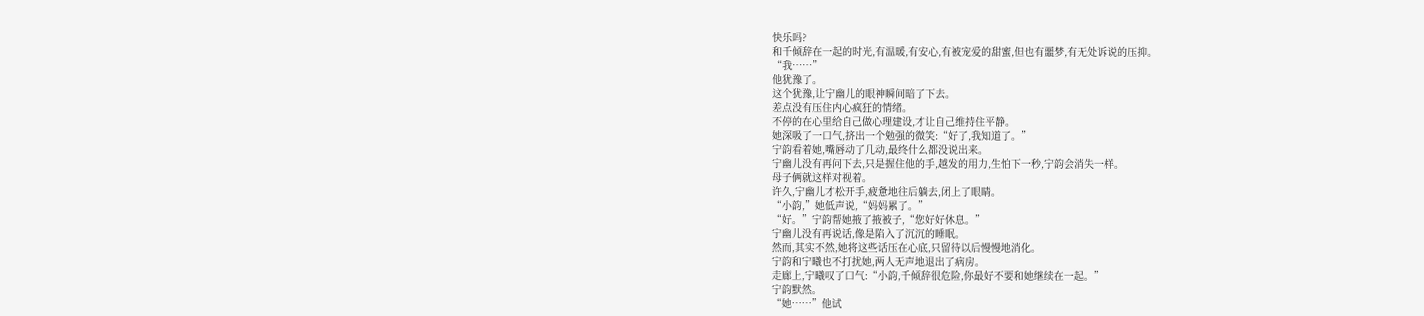快乐吗?
和千倾辞在一起的时光,有温暖,有安心,有被宠爱的甜蜜,但也有噩梦,有无处诉说的压抑。
“我……”
他犹豫了。
这个犹豫,让宁幽儿的眼神瞬间暗了下去。
差点没有压住内心疯狂的情绪。
不停的在心里给自己做心理建设,才让自己维持住平静。
她深吸了一口气,挤出一个勉强的微笑:“好了,我知道了。”
宁韵看着她,嘴唇动了几动,最终什么都没说出来。
宁幽儿没有再问下去,只是握住他的手,越发的用力,生怕下一秒,宁韵会消失一样。
母子俩就这样对视着。
许久,宁幽儿才松开手,疲惫地往后躺去,闭上了眼睛。
“小韵,”她低声说,“妈妈累了。”
“好。”宁韵帮她掖了掖被子,“您好好休息。”
宁幽儿没有再说话,像是陷入了沉沉的睡眠。
然而,其实不然,她将这些话压在心底,只留待以后慢慢地消化。
宁韵和宁曦也不打扰她,两人无声地退出了病房。
走廊上,宁曦叹了口气:“小韵,千倾辞很危险,你最好不要和她继续在一起。”
宁韵默然。
“她……”他试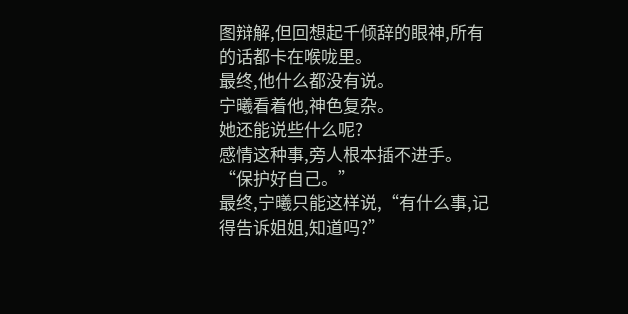图辩解,但回想起千倾辞的眼神,所有的话都卡在喉咙里。
最终,他什么都没有说。
宁曦看着他,神色复杂。
她还能说些什么呢?
感情这种事,旁人根本插不进手。
“保护好自己。”
最终,宁曦只能这样说,“有什么事,记得告诉姐姐,知道吗?”